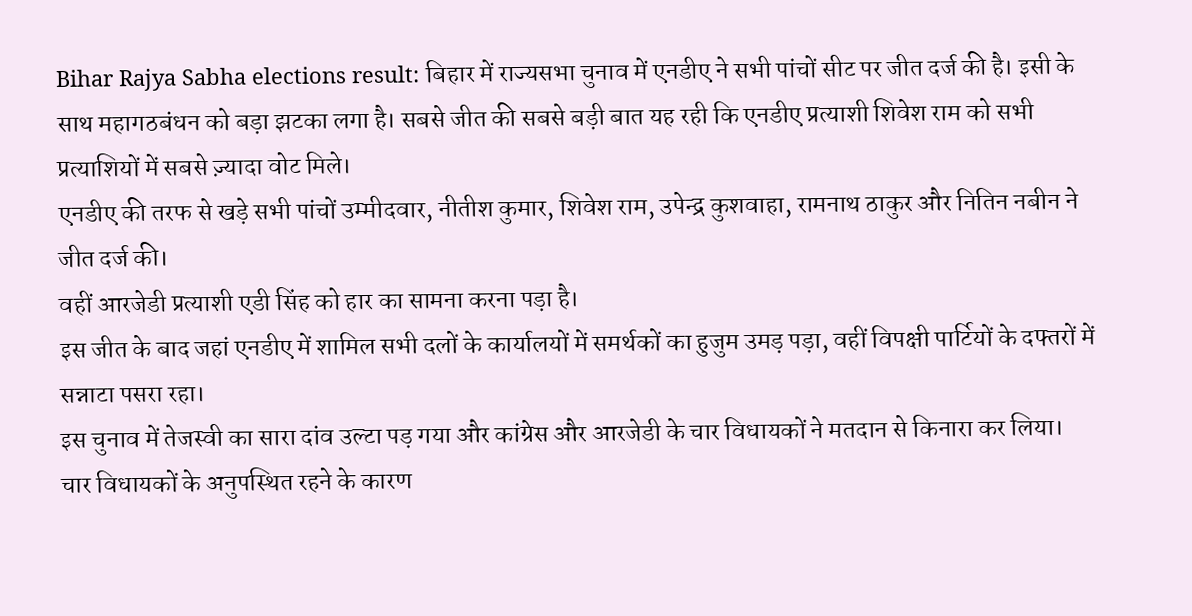Bihar Rajya Sabha elections result: बिहार में राज्यसभा चुनाव में एनडीए ने सभी पांचों सीट पर जीत दर्ज की है। इसी के साथ महागठबंधन को बड़ा झटका लगा है। सबसे जीत की सबसे बड़ी बात यह रही कि एनडीए प्रत्याशी शिवेश राम को सभी प्रत्याशियों में सबसे ज़्यादा वोट मिले।
एनडीए की तरफ से खड़े सभी पांचों उम्मीदवार, नीतीश कुमार, शिवेश राम, उपेन्द्र कुशवाहा, रामनाथ ठाकुर और नितिन नबीन ने जीत दर्ज की।
वहीं आरजेडी प्रत्याशी एडी सिंह को हार का सामना करना पड़ा है।
इस जीत के बाद जहां एनडीए में शामिल सभी दलों के कार्यालयों में समर्थकों का हुजुम उमड़ पड़ा, वहीं विपक्षी पार्टियों के दफ्तरों में सन्नाटा पसरा रहा।
इस चुनाव में तेजस्वी का सारा दांव उल्टा पड़ गया और कांग्रेस और आरजेडी के चार विधायकों ने मतदान से किनारा कर लिया।
चार विधायकों के अनुपस्थित रहने के कारण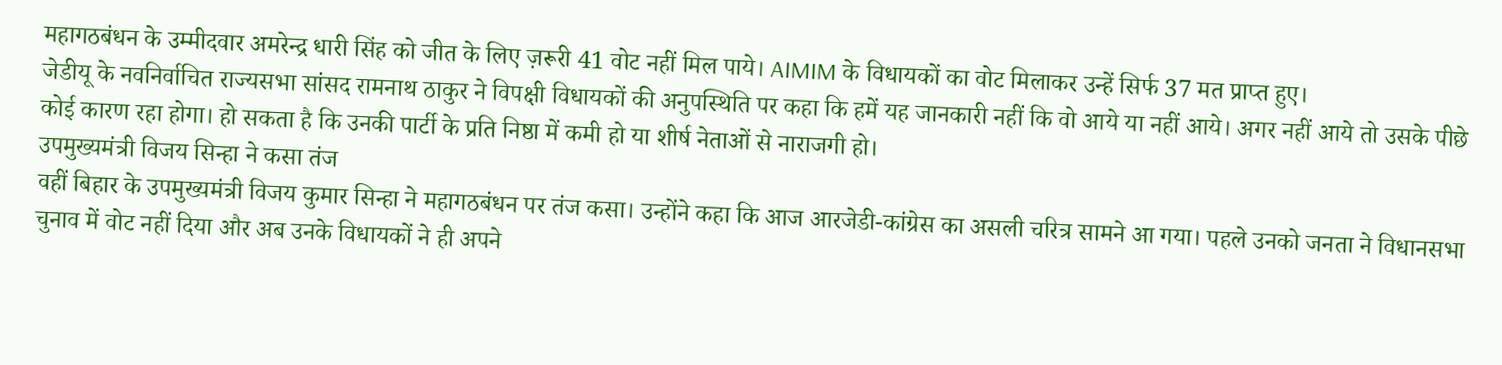महागठबंधन के उम्मीदवार अमरेन्द्र धारी सिंह को जीत के लिए ज़रूरी 41 वोट नहीं मिल पाये। AIMIM के विधायकों का वोट मिलाकर उन्हें सिर्फ 37 मत प्राप्त हुए।
जेडीयू के नवनिर्वाचित राज्यसभा सांसद रामनाथ ठाकुर ने विपक्षी विधायकों की अनुपस्थिति पर कहा कि हमें यह जानकारी नहीं कि वो आये या नहीं आये। अगर नहीं आये तो उसके पीछे कोई कारण रहा होगा। हो सकता है कि उनकी पार्टी के प्रति निष्ठा में कमी हो या शीर्ष नेताओं से नाराजगी हो।
उपमुख्यमंत्री विजय सिन्हा ने कसा तंज
वहीं बिहार के उपमुख्यमंत्री विजय कुमार सिन्हा ने महागठबंधन पर तंज कसा। उन्होंने कहा कि आज आरजेडी-कांग्रेस का असली चरित्र सामने आ गया। पहले उनको जनता ने विधानसभा चुनाव में वोट नहीं दिया और अब उनके विधायकों ने ही अपने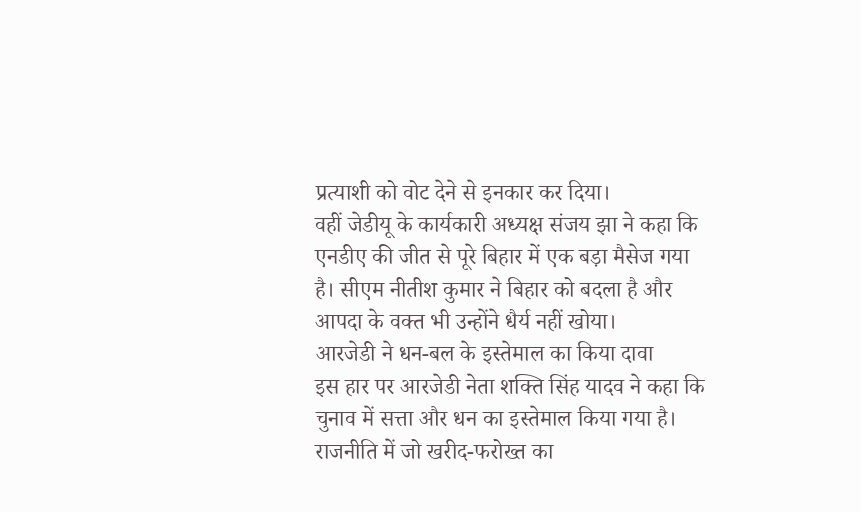प्रत्याशी को वोट देने से इनकार कर दिया।
वहीं जेडीयू के कार्यकारी अध्यक्ष संजय झा ने कहा कि एनडीए की जीत से पूरे बिहार में एक बड़ा मैसेज गया है। सीएम नीतीश कुमार ने बिहार को बदला है और आपदा के वक्त भी उन्होंने धैर्य नहीं खोया।
आरजेडी ने धन-बल के इस्तेमाल का किया दावा
इस हार पर आरजेडी नेता शक्ति सिंह यादव ने कहा कि चुनाव में सत्ता और धन का इस्तेमाल किया गया है। राजनीति में जो खरीद-फरोख्त का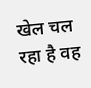खेल चल रहा है वह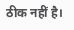ठीक नहीं है।